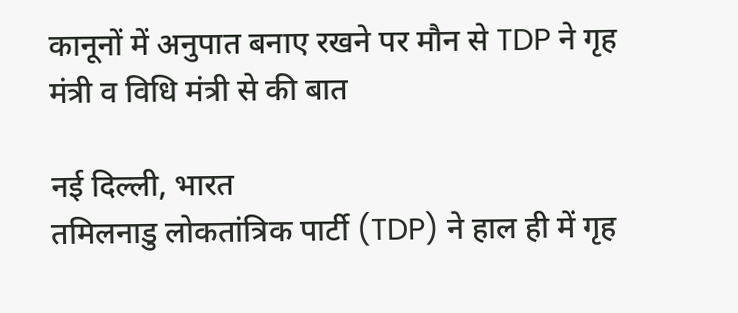कानूनों में अनुपात बनाए रखने पर मौन से TDP ने गृह मंत्री व विधि मंत्री से की बात

नई दिल्ली, भारत
तमिलनाडु लोकतांत्रिक पार्टी (TDP) ने हाल ही में गृह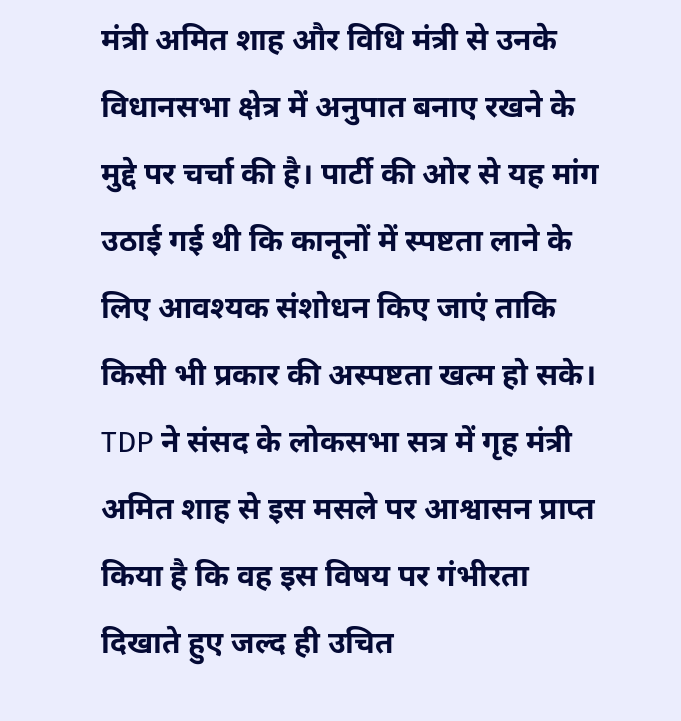मंत्री अमित शाह और विधि मंत्री से उनके विधानसभा क्षेत्र में अनुपात बनाए रखने के मुद्दे पर चर्चा की है। पार्टी की ओर से यह मांग उठाई गई थी कि कानूनों में स्पष्टता लाने के लिए आवश्यक संशोधन किए जाएं ताकि किसी भी प्रकार की अस्पष्टता खत्म हो सके।
TDP ने संसद के लोकसभा सत्र में गृह मंत्री अमित शाह से इस मसले पर आश्वासन प्राप्त किया है कि वह इस विषय पर गंभीरता दिखाते हुए जल्द ही उचित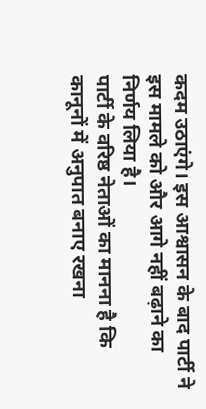कदम उठाएंगे। इस आश्वासन के बाद पार्टी ने इस मामले को और आगे नहीं बढ़ाने का निर्णय लिया है।
पार्टी के वरिष्ठ नेताओं का मानना है कि कानूनों में अनुपात बनाए रखना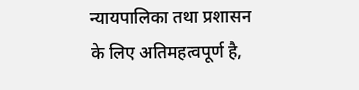न्यायपालिका तथा प्रशासन के लिए अतिमहत्वपूर्ण है,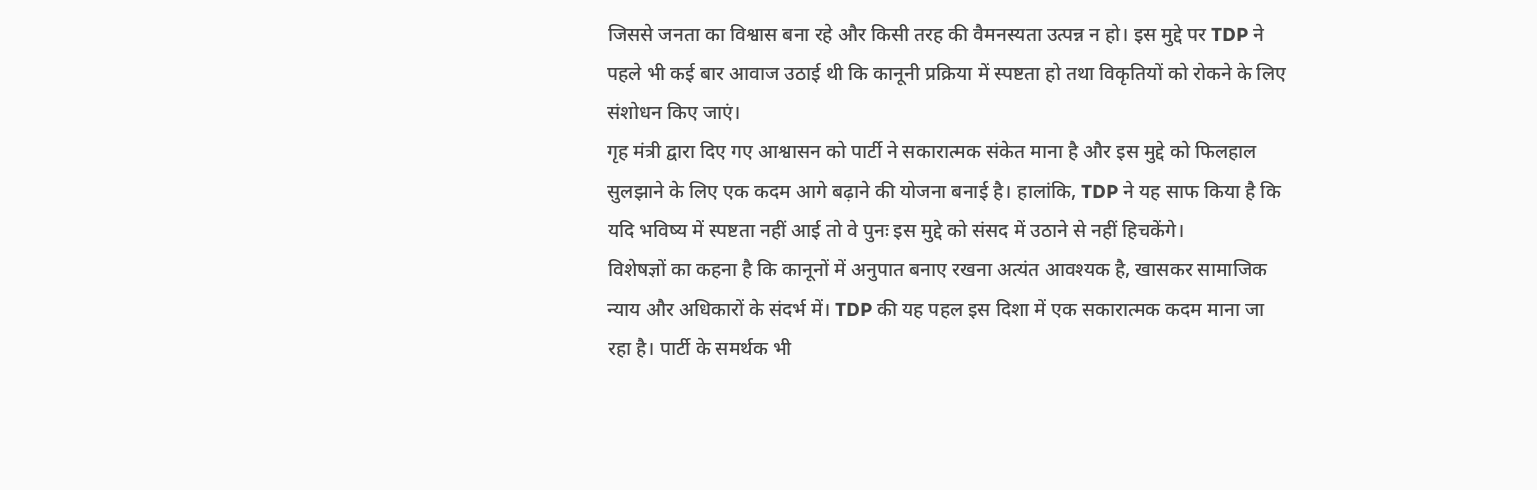जिससे जनता का विश्वास बना रहे और किसी तरह की वैमनस्यता उत्पन्न न हो। इस मुद्दे पर TDP ने पहले भी कई बार आवाज उठाई थी कि कानूनी प्रक्रिया में स्पष्टता हो तथा विकृतियों को रोकने के लिए संशोधन किए जाएं।
गृह मंत्री द्वारा दिए गए आश्वासन को पार्टी ने सकारात्मक संकेत माना है और इस मुद्दे को फिलहाल सुलझाने के लिए एक कदम आगे बढ़ाने की योजना बनाई है। हालांकि, TDP ने यह साफ किया है कि यदि भविष्य में स्पष्टता नहीं आई तो वे पुनः इस मुद्दे को संसद में उठाने से नहीं हिचकेंगे।
विशेषज्ञों का कहना है कि कानूनों में अनुपात बनाए रखना अत्यंत आवश्यक है, खासकर सामाजिक न्याय और अधिकारों के संदर्भ में। TDP की यह पहल इस दिशा में एक सकारात्मक कदम माना जा रहा है। पार्टी के समर्थक भी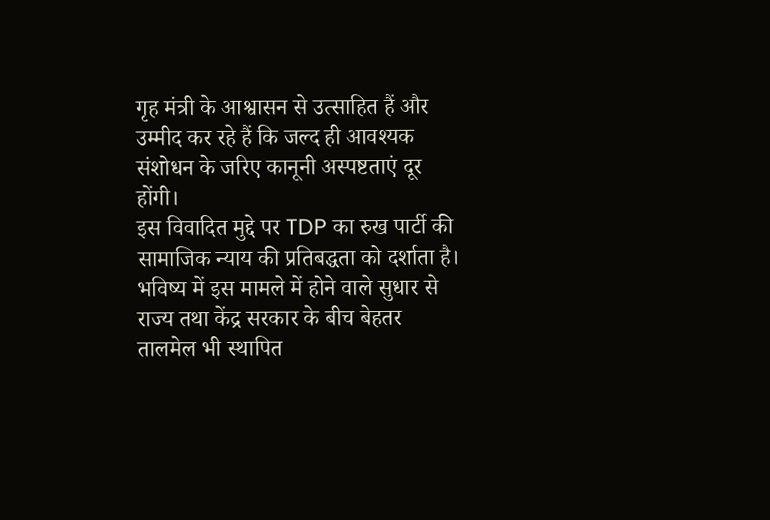गृह मंत्री के आश्वासन से उत्साहित हैं और उम्मीद कर रहे हैं कि जल्द ही आवश्यक संशोधन के जरिए कानूनी अस्पष्टताएं दूर होंगी।
इस विवादित मुद्दे पर TDP का रुख पार्टी की सामाजिक न्याय की प्रतिबद्धता को दर्शाता है। भविष्य में इस मामले में होने वाले सुधार से राज्य तथा केंद्र सरकार के बीच बेहतर तालमेल भी स्थापित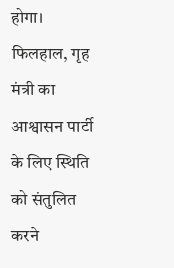होगा। फिलहाल, गृह मंत्री का आश्वासन पार्टी के लिए स्थिति को संतुलित करने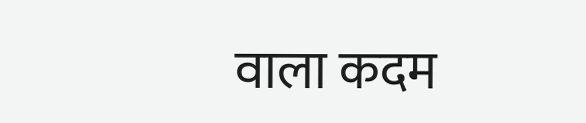वाला कदम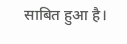साबित हुआ है।